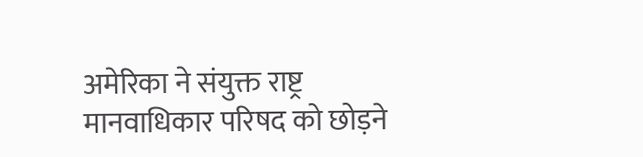अमेरिका ने संयुक्त राष्ट्र मानवाधिकार परिषद को छोड़ने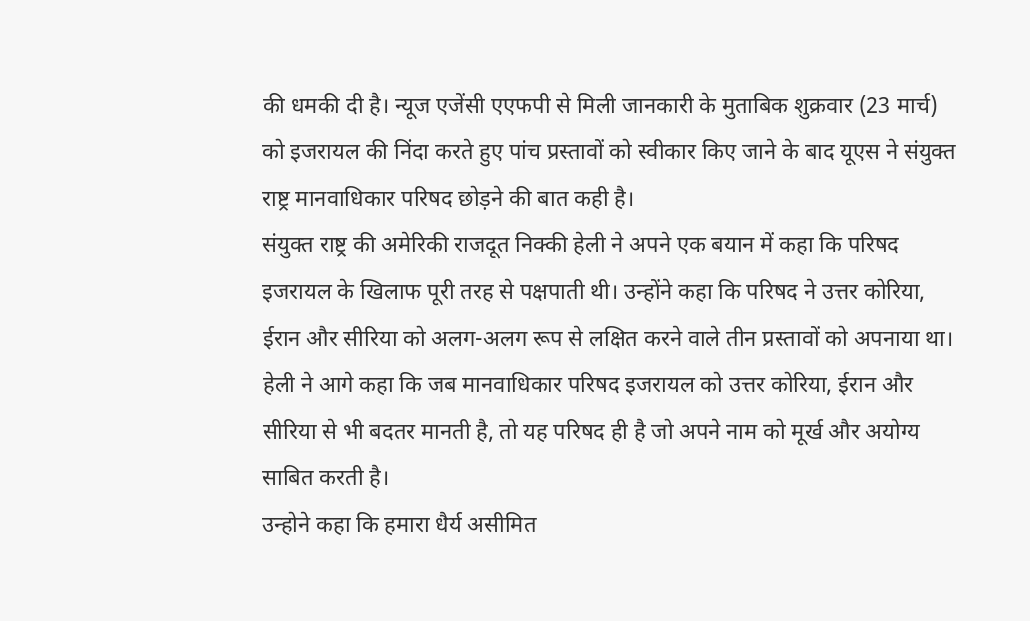की धमकी दी है। न्यूज एजेंसी एएफपी से मिली जानकारी के मुताबिक शुक्रवार (23 मार्च) को इजरायल की निंदा करते हुए पांच प्रस्तावों को स्वीकार किए जाने के बाद यूएस ने संयुक्त राष्ट्र मानवाधिकार परिषद छोड़ने की बात कही है।
संयुक्त राष्ट्र की अमेरिकी राजदूत निक्की हेली ने अपने एक बयान में कहा कि परिषद इजरायल के खिलाफ पूरी तरह से पक्षपाती थी। उन्होंने कहा कि परिषद ने उत्तर कोरिया, ईरान और सीरिया को अलग-अलग रूप से लक्षित करने वाले तीन प्रस्तावों को अपनाया था।
हेली ने आगे कहा कि जब मानवाधिकार परिषद इजरायल को उत्तर कोरिया, ईरान और सीरिया से भी बदतर मानती है, तो यह परिषद ही है जो अपने नाम को मूर्ख और अयोग्य साबित करती है।
उन्होने कहा कि हमारा धैर्य असीमित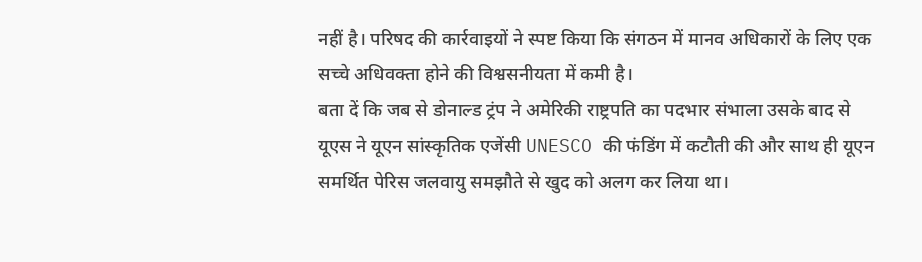नहीं है। परिषद की कार्रवाइयों ने स्पष्ट किया कि संगठन में मानव अधिकारों के लिए एक सच्चे अधिवक्ता होने की विश्वसनीयता में कमी है।
बता दें कि जब से डोनाल्ड ट्रंप ने अमेरिकी राष्ट्रपति का पदभार संभाला उसके बाद से यूएस ने यूएन सांस्कृतिक एजेंसी UNESCO की फंडिंग में कटौती की और साथ ही यूएन समर्थित पेरिस जलवायु समझौते से खुद को अलग कर लिया था।